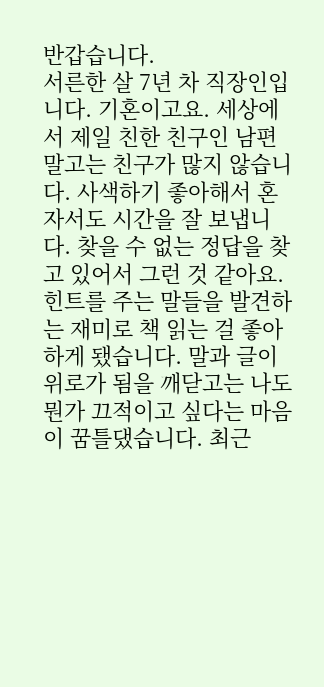반갑습니다.
서른한 살 7년 차 직장인입니다. 기혼이고요. 세상에서 제일 친한 친구인 남편 말고는 친구가 많지 않습니다. 사색하기 좋아해서 혼자서도 시간을 잘 보냅니다. 찾을 수 없는 정답을 찾고 있어서 그런 것 같아요. 힌트를 주는 말들을 발견하는 재미로 책 읽는 걸 좋아하게 됐습니다. 말과 글이 위로가 됨을 깨닫고는 나도 뭔가 끄적이고 싶다는 마음이 꿈틀댔습니다. 최근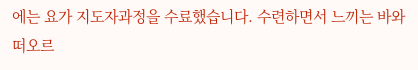에는 요가 지도자과정을 수료했습니다. 수련하면서 느끼는 바와 떠오르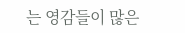는 영감들이 많은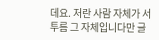데요. 저란 사람 자체가 서투름 그 자체입니다만 글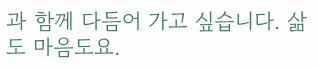과 함께 다듬어 가고 싶습니다. 삶도 마음도요.